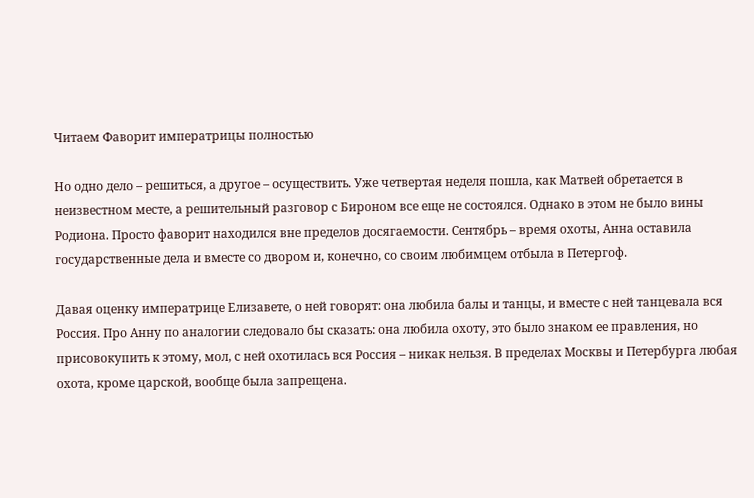Читаем Фаворит императрицы полностью

Но одно дело – решиться, а другое – осуществить. Уже четвертая неделя пошла, как Матвей обретается в неизвестном месте, а решительный разговор с Бироном все еще не состоялся. Однако в этом не было вины Родиона. Просто фаворит находился вне пределов досягаемости. Сентябрь – время охоты, Анна оставила государственные дела и вместе со двором и, конечно, со своим любимцем отбыла в Петергоф.

Давая оценку императрице Елизавете, о ней говорят: она любила балы и танцы, и вместе с ней танцевала вся Россия. Про Анну по аналогии следовало бы сказать: она любила охоту, это было знаком ее правления, но присовокупить к этому, мол, с ней охотилась вся Россия – никак нельзя. В пределах Москвы и Петербурга любая охота, кроме царской, вообще была запрещена.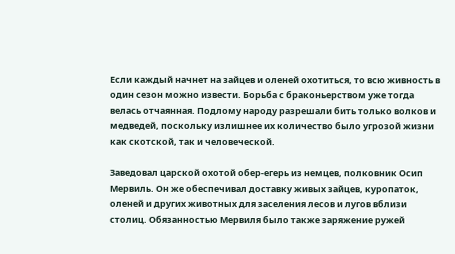Если каждый начнет на зайцев и оленей охотиться, то всю живность в один сезон можно извести. Борьба с браконьерством уже тогда велась отчаянная. Подлому народу разрешали бить только волков и медведей, поскольку излишнее их количество было угрозой жизни как скотской, так и человеческой.

Заведовал царской охотой обер-егерь из немцев, полковник Осип Мервиль. Он же обеспечивал доставку живых зайцев, куропаток, оленей и других животных для заселения лесов и лугов вблизи столиц. Обязанностью Мервиля было также заряжение ружей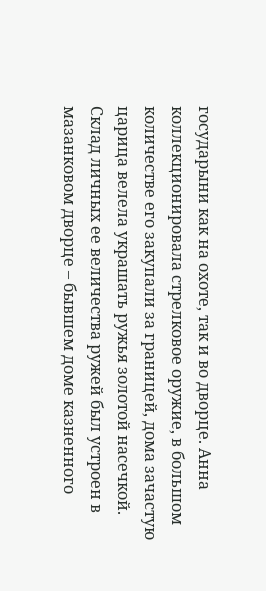государыни как на охоте, так и во дворце. Анна коллекционировала стрелковое оружие, в большом количестве его закупали за границей, дома зачастую царица велела украшать ружья золотой насечкой. Склад личных ее величества ружей был устроен в мазанковом дворце – бывшем доме казненного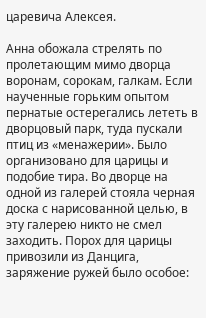царевича Алексея.

Анна обожала стрелять по пролетающим мимо дворца воронам, сорокам, галкам. Если наученные горьким опытом пернатые остерегались лететь в дворцовый парк, туда пускали птиц из «менажерии». Было организовано для царицы и подобие тира. Во дворце на одной из галерей стояла черная доска с нарисованной целью, в эту галерею никто не смел заходить. Порох для царицы привозили из Данцига, заряжение ружей было особое: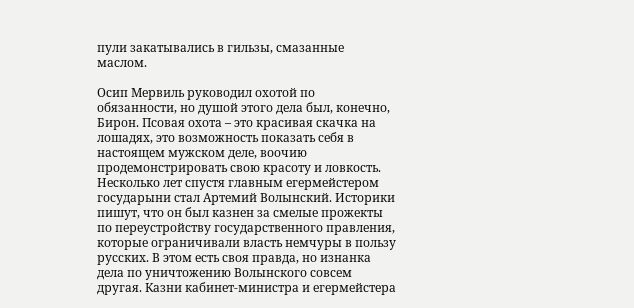пули закатывались в гильзы, смазанные маслом.

Осип Мервиль руководил охотой по обязанности, но душой этого дела был, конечно, Бирон. Псовая охота – это красивая скачка на лошадях, это возможность показать себя в настоящем мужском деле, воочию продемонстрировать свою красоту и ловкость. Несколько лет спустя главным егермейстером государыни стал Артемий Волынский. Историки пишут, что он был казнен за смелые прожекты по переустройству государственного правления, которые ограничивали власть немчуры в пользу русских. В этом есть своя правда, но изнанка дела по уничтожению Волынского совсем другая. Казни кабинет-министра и егермейстера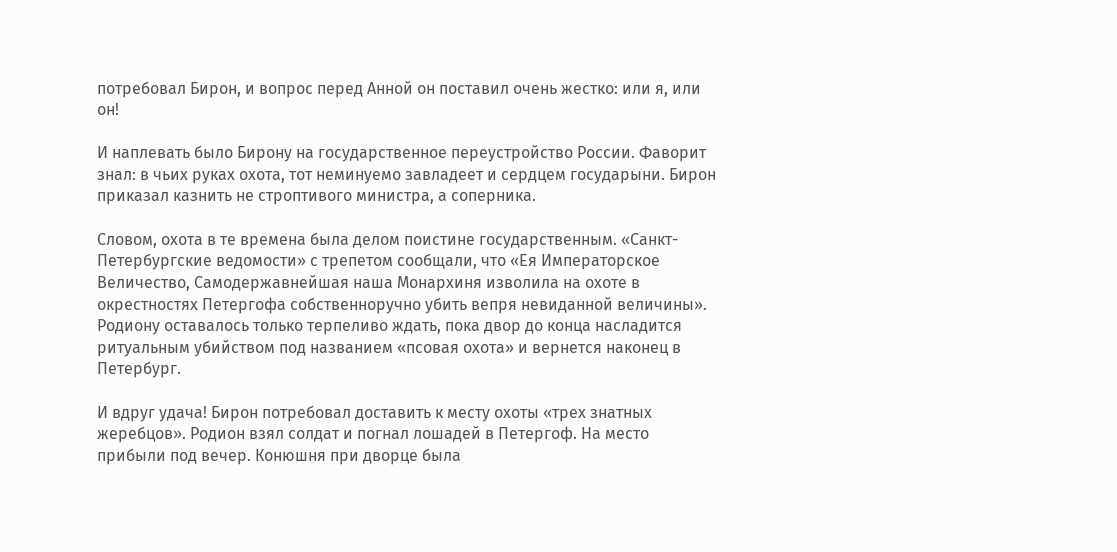потребовал Бирон, и вопрос перед Анной он поставил очень жестко: или я, или он!

И наплевать было Бирону на государственное переустройство России. Фаворит знал: в чьих руках охота, тот неминуемо завладеет и сердцем государыни. Бирон приказал казнить не строптивого министра, а соперника.

Словом, охота в те времена была делом поистине государственным. «Санкт-Петербургские ведомости» с трепетом сообщали, что «Ея Императорское Величество, Самодержавнейшая наша Монархиня изволила на охоте в окрестностях Петергофа собственноручно убить вепря невиданной величины». Родиону оставалось только терпеливо ждать, пока двор до конца насладится ритуальным убийством под названием «псовая охота» и вернется наконец в Петербург.

И вдруг удача! Бирон потребовал доставить к месту охоты «трех знатных жеребцов». Родион взял солдат и погнал лошадей в Петергоф. На место прибыли под вечер. Конюшня при дворце была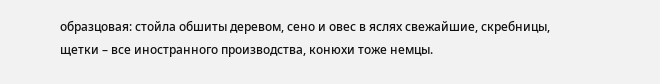образцовая: стойла обшиты деревом, сено и овес в яслях свежайшие, скребницы, щетки – все иностранного производства, конюхи тоже немцы.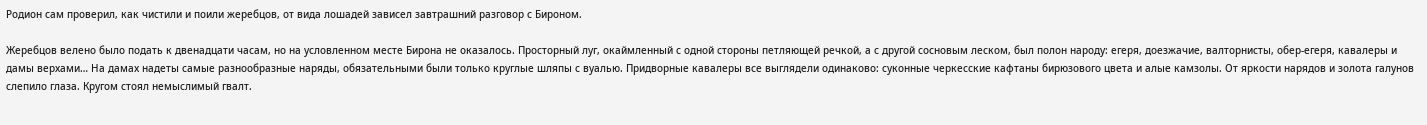Родион сам проверил, как чистили и поили жеребцов, от вида лошадей зависел завтрашний разговор с Бироном.

Жеребцов велено было подать к двенадцати часам, но на условленном месте Бирона не оказалось. Просторный луг, окаймленный с одной стороны петляющей речкой, а с другой сосновым леском, был полон народу: егеря, доезжачие, валторнисты, обер-егеря, кавалеры и дамы верхами… На дамах надеты самые разнообразные наряды, обязательными были только круглые шляпы с вуалью. Придворные кавалеры все выглядели одинаково: суконные черкесские кафтаны бирюзового цвета и алые камзолы. От яркости нарядов и золота галунов слепило глаза. Кругом стоял немыслимый гвалт.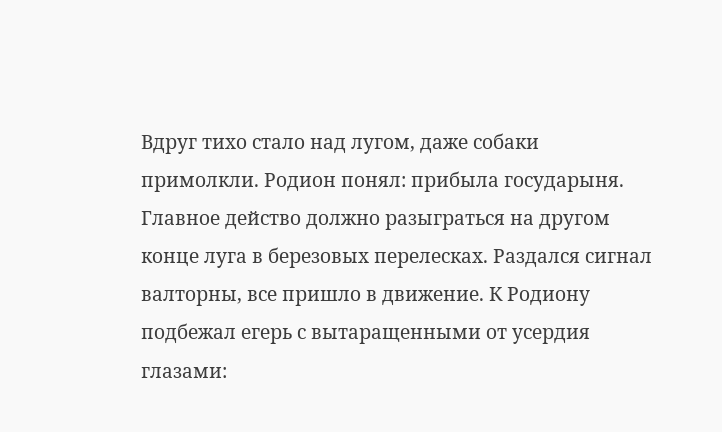Вдруг тихо стало над лугом, даже собаки примолкли. Родион понял: прибыла государыня. Главное действо должно разыграться на другом конце луга в березовых перелесках. Раздался сигнал валторны, все пришло в движение. К Родиону подбежал егерь с вытаращенными от усердия глазами: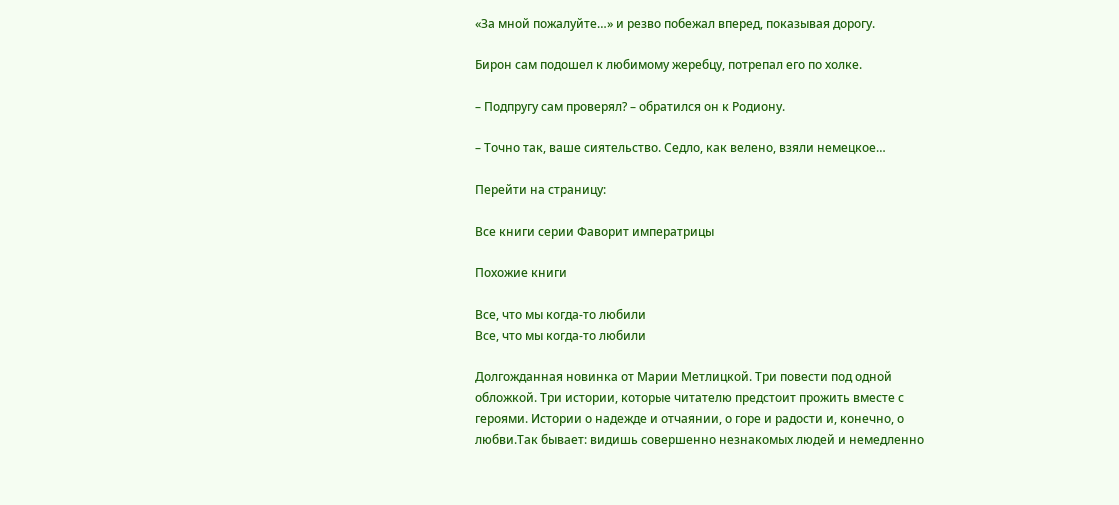«За мной пожалуйте…» и резво побежал вперед, показывая дорогу.

Бирон сам подошел к любимому жеребцу, потрепал его по холке.

– Подпругу сам проверял? – обратился он к Родиону.

– Точно так, ваше сиятельство. Седло, как велено, взяли немецкое…

Перейти на страницу:

Все книги серии Фаворит императрицы

Похожие книги

Все, что мы когда-то любили
Все, что мы когда-то любили

Долгожданная новинка от Марии Метлицкой. Три повести под одной обложкой. Три истории, которые читателю предстоит прожить вместе с героями. Истории о надежде и отчаянии, о горе и радости и, конечно, о любви.Так бывает: видишь совершенно незнакомых людей и немедленно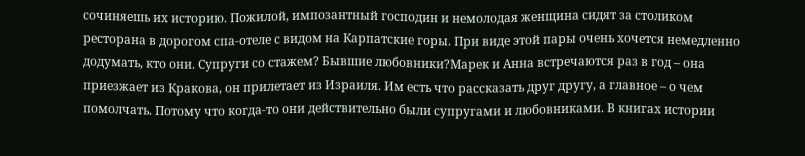сочиняешь их историю. Пожилой, импозантный господин и немолодая женщина сидят за столиком ресторана в дорогом спа-отеле с видом на Карпатские горы. При виде этой пары очень хочется немедленно додумать, кто они. Супруги со стажем? Бывшие любовники?Марек и Анна встречаются раз в год – она приезжает из Кракова, он прилетает из Израиля. Им есть что рассказать друг другу, а главное – о чем помолчать. Потому что когда-то они действительно были супругами и любовниками. В книгах истории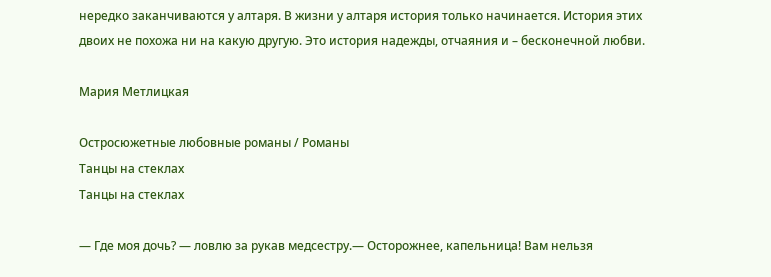нередко заканчиваются у алтаря. В жизни у алтаря история только начинается. История этих двоих не похожа ни на какую другую. Это история надежды, отчаяния и – бесконечной любви.

Мария Метлицкая

Остросюжетные любовные романы / Романы
Танцы на стеклах
Танцы на стеклах

— Где моя дочь? — ловлю за рукав медсестру.— Осторожнее, капельница! Вам нельзя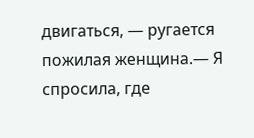двигаться, — ругается пожилая женщина.— Я спросила, где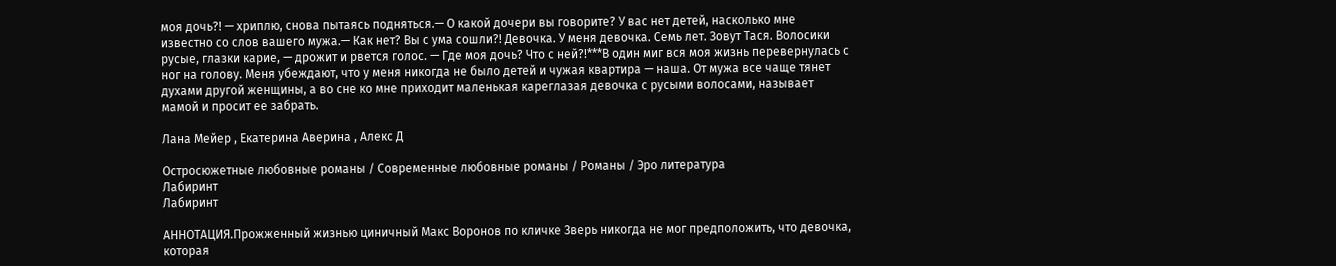моя дочь?! — хриплю, снова пытаясь подняться.— О какой дочери вы говорите? У вас нет детей, насколько мне известно со слов вашего мужа.— Как нет? Вы с ума сошли?! Девочка. У меня девочка. Семь лет. Зовут Тася. Волосики русые, глазки карие, — дрожит и рвется голос. — Где моя дочь? Что с ней?!***В один миг вся моя жизнь перевернулась с ног на голову. Меня убеждают, что у меня никогда не было детей и чужая квартира — наша. От мужа все чаще тянет духами другой женщины, а во сне ко мне приходит маленькая кареглазая девочка с русыми волосами, называет мамой и просит ее забрать.

Лана Мейер , Екатерина Аверина , Алекс Д

Остросюжетные любовные романы / Современные любовные романы / Романы / Эро литература
Лабиринт
Лабиринт

АННОТАЦИЯ.Прожженный жизнью циничный Макс Воронов по кличке Зверь никогда не мог предположить, что девочка, которая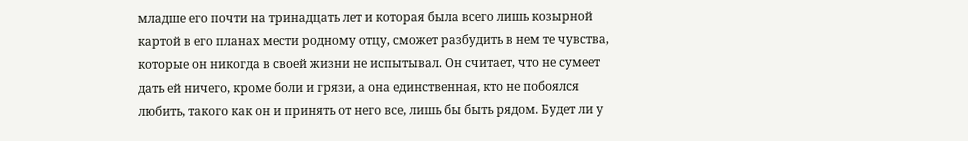младше его почти на тринадцать лет и которая была всего лишь козырной картой в его планах мести родному отцу, сможет разбудить в нем те чувства, которые он никогда в своей жизни не испытывал. Он считает, что не сумеет дать ей ничего, кроме боли и грязи, а она единственная, кто не побоялся любить, такого как он и принять от него все, лишь бы быть рядом. Будет ли у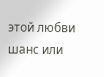этой любви шанс или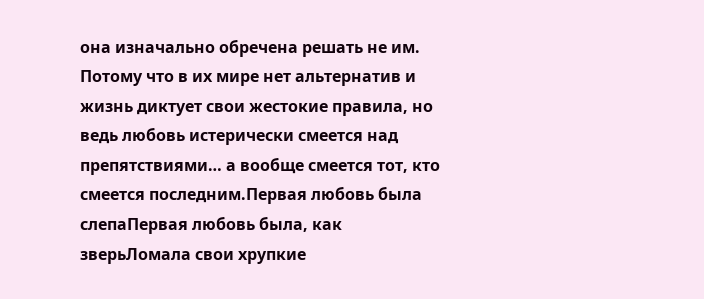она изначально обречена решать не им. Потому что в их мире нет альтернатив и жизнь диктует свои жестокие правила, но ведь любовь истерически смеется над препятствиями… а вообще смеется тот, кто смеется последним.Первая любовь была слепаПервая любовь была, как зверьЛомала свои хрупкие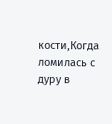кости,Когда ломилась с дуру в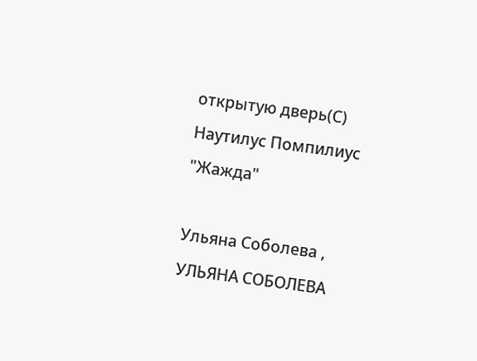открытую дверь(С) Наутилус Помпилиус "Жажда"

Ульяна Соболева , УЛЬЯНА СОБОЛЕВА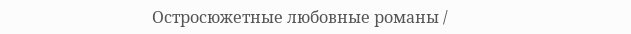Остросюжетные любовные романы /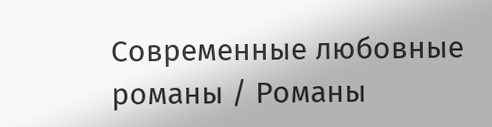Современные любовные романы / Романы